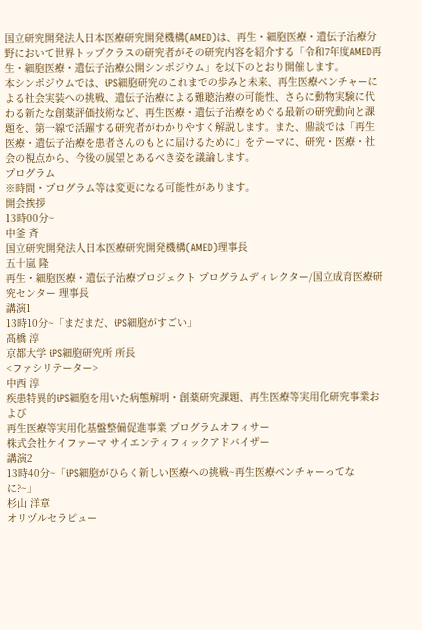国立研究開発法人日本医療研究開発機構(AMED)は、再生・細胞医療・遺伝子治療分野において世界トップクラスの研究者がその研究内容を紹介する「令和7年度AMED再生・細胞医療・遺伝子治療公開シンポジウム」を以下のとおり開催します。
本シンポジウムでは、iPS細胞研究のこれまでの歩みと未来、再生医療ベンチャーによる社会実装への挑戦、遺伝子治療による難聴治療の可能性、さらに動物実験に代わる新たな創薬評価技術など、再生医療・遺伝子治療をめぐる最新の研究動向と課題を、第一線で活躍する研究者がわかりやすく解説します。また、鼎談では「再生医療・遺伝子治療を患者さんのもとに届けるために」をテーマに、研究・医療・社会の視点から、今後の展望とあるべき姿を議論します。
プログラム
※時間・プログラム等は変更になる可能性があります。
開会挨拶
13時00分~
中釜 斉
国立研究開発法人日本医療研究開発機構(AMED)理事長
五十嵐 隆
再生・細胞医療・遺伝子治療プロジェクト プログラムディレクター/国立成育医療研究センター 理事長
講演1
13時10分~「まだまだ、iPS細胞がすごい」
髙橋 淳
京都大学 iPS細胞研究所 所長
<ファシリテーター>
中西 淳
疾患特異的iPS細胞を用いた病態解明・創薬研究課題、再生医療等実用化研究事業および
再生医療等実用化基盤整備促進事業 プログラムオフィサー
株式会社ケイファーマ サイエンティフィックアドバイザー
講演2
13時40分~「iPS細胞がひらく新しい医療への挑戦~再生医療ベンチャーってなに?~」
杉山 洋章
オリヅルセラピュー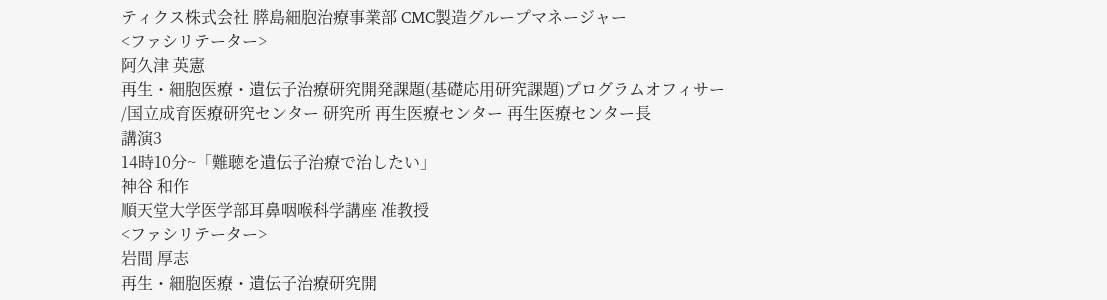ティクス株式会社 膵島細胞治療事業部 CMC製造グループマネージャー
<ファシリテーター>
阿久津 英憲
再生・細胞医療・遺伝子治療研究開発課題(基礎応用研究課題)プログラムオフィサー
/国立成育医療研究センター 研究所 再生医療センター 再生医療センター長
講演3
14時10分~「難聴を遺伝子治療で治したい」
神谷 和作
順天堂大学医学部耳鼻咽喉科学講座 准教授
<ファシリテーター>
岩間 厚志
再生・細胞医療・遺伝子治療研究開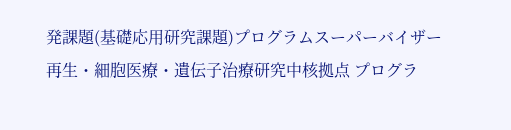発課題(基礎応用研究課題)プログラムスーパーバイザー
再生・細胞医療・遺伝子治療研究中核拠点 プログラ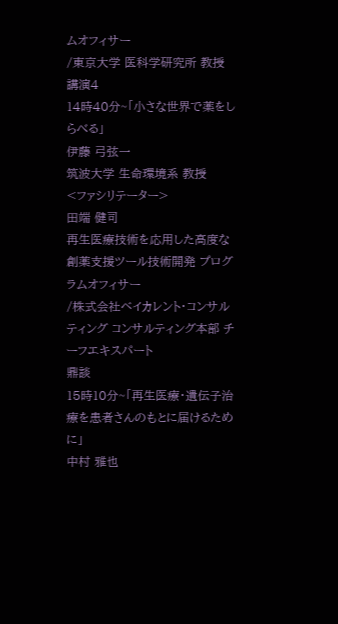ムオフィサー
/東京大学 医科学研究所 教授
講演4
14時40分~「小さな世界で薬をしらべる」
伊藤 弓弦一
筑波大学 生命環境系 教授
<ファシリテーター>
田端 健司
再生医療技術を応用した高度な創薬支援ツール技術開発 プログラムオフィサー
/株式会社ベイカレント・コンサルティング コンサルティング本部 チーフエキスパート
鼎談
15時10分~「再生医療・遺伝子治療を患者さんのもとに届けるために」
中村 雅也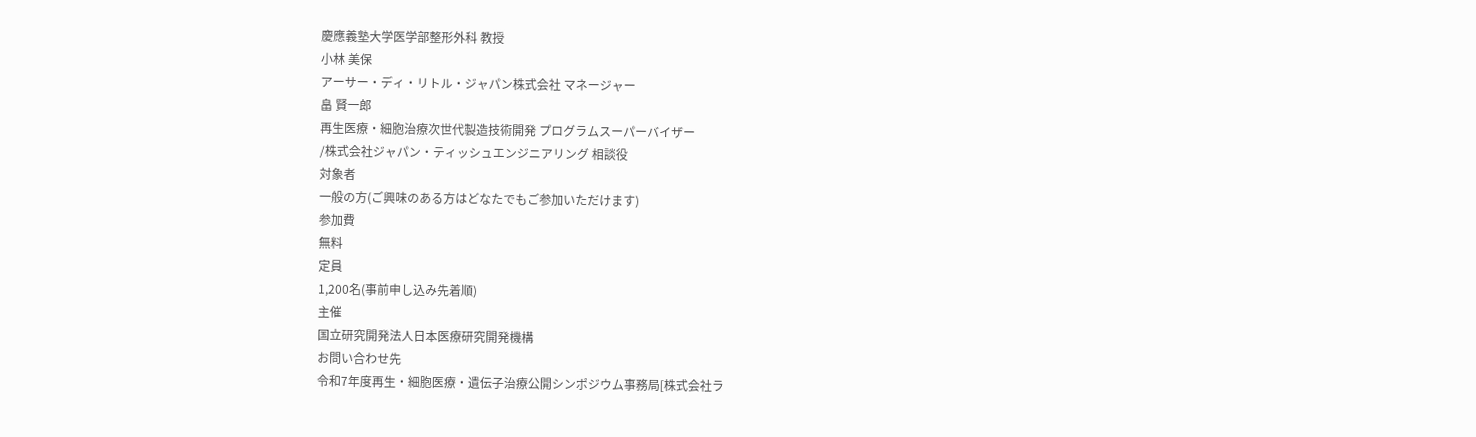慶應義塾大学医学部整形外科 教授
小林 美保
アーサー・ディ・リトル・ジャパン株式会社 マネージャー
畠 賢一郎
再生医療・細胞治療次世代製造技術開発 プログラムスーパーバイザー
/株式会社ジャパン・ティッシュエンジニアリング 相談役
対象者
一般の方(ご興味のある方はどなたでもご参加いただけます)
参加費
無料
定員
1,200名(事前申し込み先着順)
主催
国立研究開発法人日本医療研究開発機構
お問い合わせ先
令和7年度再生・細胞医療・遺伝子治療公開シンポジウム事務局[株式会社ラ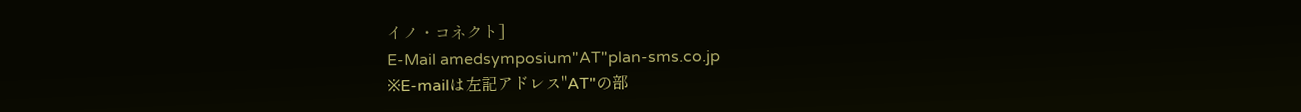イノ・コネクト]
E-Mail amedsymposium"AT"plan-sms.co.jp
※E-mailは左記アドレス"AT"の部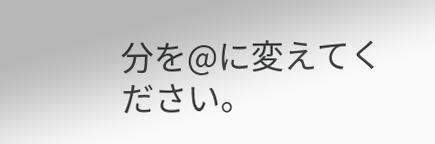分を@に変えてください。